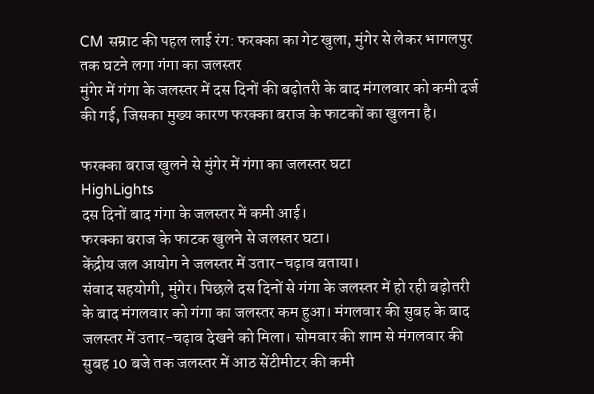CM सम्राट की पहल लाई रंग: फरक्का का गेट खुला, मुंगेर से लेकर भागलपुर तक घटने लगा गंगा का जलस्तर
मुंगेर में गंगा के जलस्तर में दस दिनों की बढ़ोतरी के बाद मंगलवार को कमी दर्ज की गई, जिसका मुख्य कारण फरक्का बराज के फाटकों का खुलना है।

फरक्का बराज खुलने से मुंगेर में गंगा का जलस्तर घटा
HighLights
दस दिनों बाद गंगा के जलस्तर में कमी आई।
फरक्का बराज के फाटक खुलने से जलस्तर घटा।
केंद्रीय जल आयोग ने जलस्तर में उतार-चढ़ाव बताया।
संवाद सहयोगी, मुंगेर। पिछले दस दिनों से गंगा के जलस्तर में हो रही बढ़ोतरी के बाद मंगलवार को गंगा का जलस्तर कम हुआ। मंगलवार की सुबह के बाद जलस्तर में उतार-चढ़ाव देखने को मिला। सोमवार की शाम से मंगलवार की सुबह 10 बजे तक जलस्तर में आठ सेंटीमीटर की कमी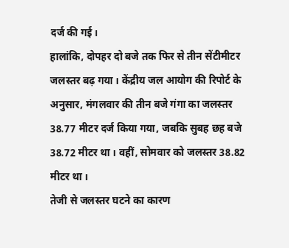दर्ज की गई।
हालांकि, दोपहर दो बजे तक फिर से तीन सेंटीमीटर जलस्तर बढ़ गया। केंद्रीय जल आयोग की रिपोर्ट के अनुसार, मंगलवार की तीन बजे गंगा का जलस्तर 38.77 मीटर दर्ज किया गया, जबकि सुबह छह बजे 38.72 मीटर था। वहीं, सोमवार को जलस्तर 38.82 मीटर था।
तेजी से जलस्तर घटने का कारण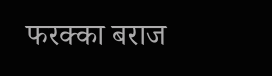फरक्का बराज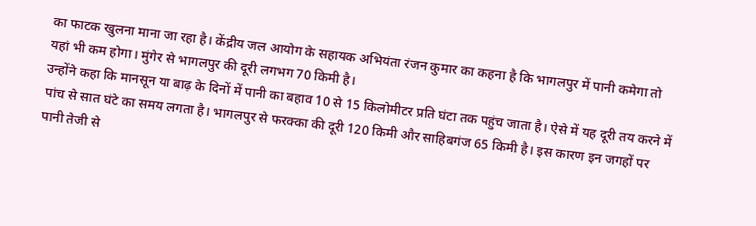का फाटक खुलना माना जा रहा है। केंद्रीय जल आयोग के सहायक अभियंता रंजन कुमार का कहना है कि भागलपुर में पानी कमेगा तो यहां भी कम होगा। मुंगेर से भागलपुर की दूरी लगभग 70 किमी है।
उन्होंने कहा कि मानसून या बाढ़ के दिनों में पानी का बहाव 10 से 15 किलोमीटर प्रति घंटा तक पहुंच जाता है। ऐसे में यह दूरी तय करने में पांच से सात घंटे का समय लगता है। भागलपुर से फरक्का की दूरी 120 किमी और साहिबगंज 65 किमी है। इस कारण इन जगहों पर पानी तेजी से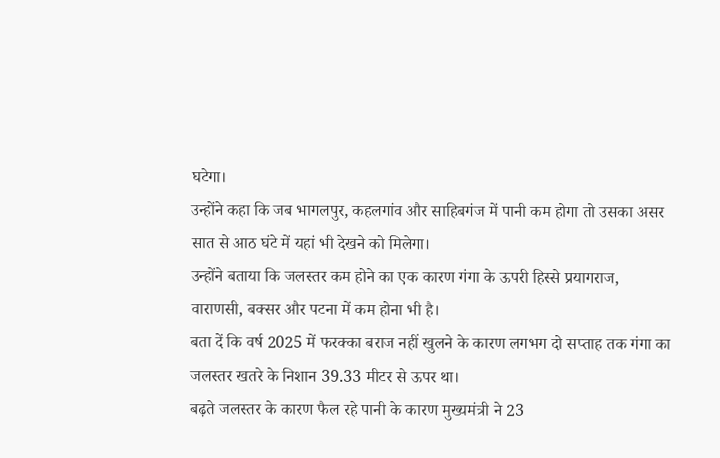घटेगा।
उन्होंने कहा कि जब भागलपुर, कहलगांव और साहिबगंज में पानी कम होगा तो उसका असर सात से आठ घंटे में यहां भी देखने को मिलेगा।
उन्होंने बताया कि जलस्तर कम होने का एक कारण गंगा के ऊपरी हिस्से प्रयागराज, वाराणसी, बक्सर और पटना में कम होना भी है।
बता दें कि वर्ष 2025 में फरक्का बराज नहीं खुलने के कारण लगभग दो सप्ताह तक गंगा का जलस्तर खतरे के निशान 39.33 मीटर से ऊपर था।
बढ़ते जलस्तर के कारण फैल रहे पानी के कारण मुख्यमंत्री ने 23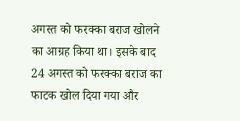अगस्त को फरक्का बराज खोलने का आग्रह किया था। इसके बाद 24 अगस्त को फरक्का बराज का फाटक खोल दिया गया और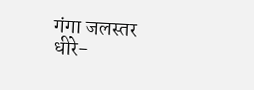गंगा जलस्तर धीरे-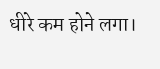धीरे कम होने लगा।